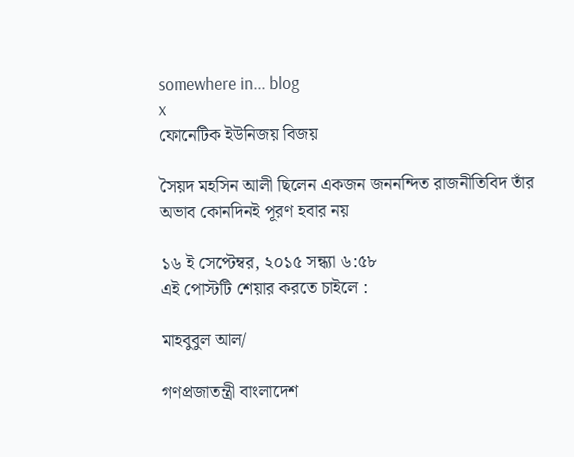somewhere in... blog
x
ফোনেটিক ইউনিজয় বিজয়

সৈয়দ মহসিন আলী ছিলেন একজন জননন্দিত রাজনীতিবিদ তাঁর অভাব কোনদিনই পূরণ হবার নয়

১৬ ই সেপ্টেম্বর, ২০১৫ সন্ধ্যা ৬:৫৮
এই পোস্টটি শেয়ার করতে চাইলে :

মাহবুবুল আল/

গণপ্রজাতন্ত্রী বাংলাদেশ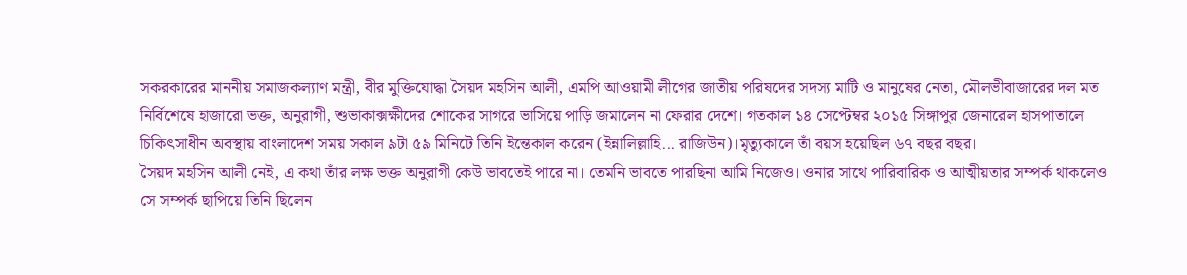সকরকারের মাননীয় সমাজকল্যাণ মন্ত্রী, বীর মুক্তিযোদ্ধা সৈয়দ মহসিন আলী, এমপি আওয়ামী লীগের জাতীয় পরিষদের সদস্য মাটি ও মানুষের নেতা, মৌলভীবাজারের দল মত নির্বিশেষে হাজারো ভক্ত, অনুরাগী, শুভাকাক্সক্ষীদের শোকের সাগরে ভাসিয়ে পাড়ি জমালেন না ফেরার দেশে। গতকাল ১৪ সেপ্টেম্বর ২০১৫ সিঙ্গাপুর জেনারেল হাসপাতালে চিকিৎসাধীন অবস্থায় বাংলাদেশ সময় সকাল ৯টা ৫৯ মিনিটে তিনি ইন্তেকাল করেন (ইন্নালিল্লাহি... রাজিউন)।মৃত্যুকালে তাঁ বয়স হয়েছিল ৬৭ বছর বছর।
সৈয়দ মহসিন আলী নেই, এ কথা তাঁর লক্ষ ভক্ত অনুরাগী কেউ ভাবতেই পারে না। তেমনি ভাবতে পারছিনা আমি নিজেও। ওনার সাথে পারিবারিক ও আত্মীয়তার সম্পর্ক থাকলেও সে সম্পর্ক ছাপিয়ে তিনি ছিলেন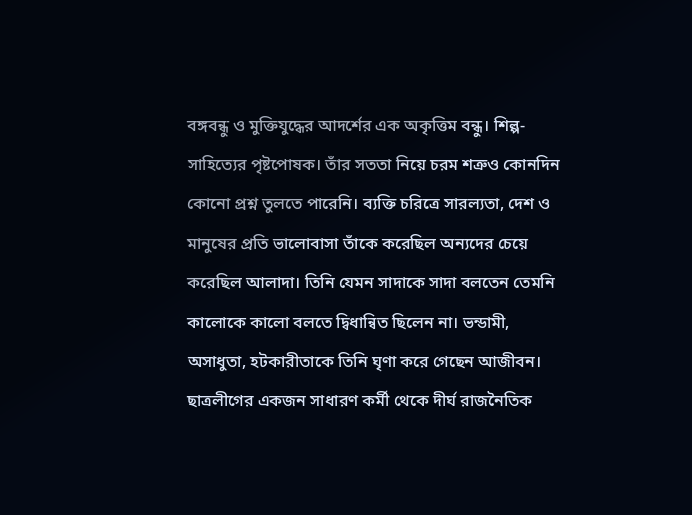বঙ্গবন্ধু ও মুক্তিযুদ্ধের আদর্শের এক অকৃত্তিম বন্ধু। শিল্প-সাহিত্যের পৃষ্টপোষক। তাঁর সততা নিয়ে চরম শত্রুও কোনদিন কোনো প্রশ্ন তুলতে পারেনি। ব্যক্তি চরিত্রে সারল্যতা, দেশ ও মানুষের প্রতি ভালোবাসা তাঁকে করেছিল অন্যদের চেয়ে করেছিল আলাদা। তিনি যেমন সাদাকে সাদা বলতেন তেমনি কালোকে কালো বলতে দ্বিধান্বিত ছিলেন না। ভন্ডামী, অসাধুতা, হটকারীতাকে তিনি ঘৃণা করে গেছেন আজীবন।
ছাত্রলীগের একজন সাধারণ কর্মী থেকে দীর্ঘ রাজনৈতিক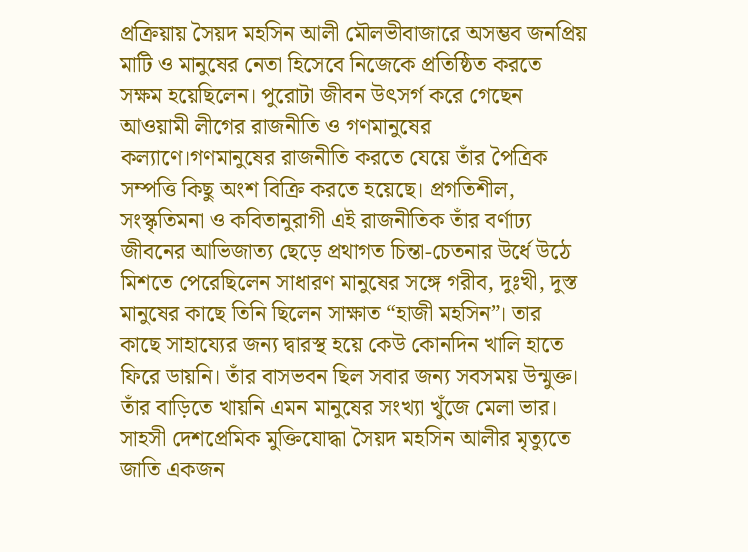প্রক্রিয়ায় সৈয়দ মহসিন আলী মৌলভীবাজারে অসম্ভব জনপ্রিয় মাটি ও মানুষের নেতা হিসেবে নিজেকে প্রতিষ্ঠিত করতে সক্ষম হয়েছিলেন। পুরোটা জীবন উৎসর্গ করে গেছেন আওয়ামী লীগের রাজনীতি ও গণমানুষের কল্যাণে।গণমানুষের রাজনীতি করতে যেয়ে তাঁর পৈত্রিক সম্পত্তি কিছু অংশ বিক্রি করতে হয়েছে। প্রগতিশীল, সংস্কৃতিমনা ও কবিতানুরাগী এই রাজনীতিক তাঁর বর্ণাঢ্য জীবনের আভিজাত্য ছেড়ে প্রথাগত চিন্তা-চেতনার উর্ধে উঠে মিশতে পেরেছিলেন সাধারণ মানুষের সঙ্গে গরীব, দুঃখী, দুস্ত মানুষের কাছে তিনি ছিলেন সাক্ষাত “হাজী মহসিন”। তার কাছে সাহায্যের জন্য দ্বারস্থ হয়ে কেউ কোনদিন খালি হাতে ফিরে ডায়নি। তাঁর বাসভবন ছিল সবার জন্য সবসময় উন্মুক্ত। তাঁর বাড়িতে খায়নি এমন মানুষের সংখ্যা খুঁজে মেলা ভার।
সাহসী দেশপ্রেমিক মুক্তিযোদ্ধা সৈয়দ মহসিন আলীর মৃত্যুতে জাতি একজন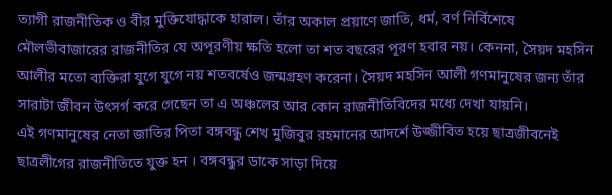ত্যাগী রাজনীতিক ও বীর মুক্তিযোদ্ধাকে হারাল। তাঁর অকাল প্রয়াণে জাতি, ধর্ম, বর্ণ নির্বিশেষে মৌলভীবাজারের রাজনীতির যে অপূরণীয় ক্ষতি হলো তা শত বছরের পূরণ হবার নয়। কেননা, সৈয়দ মহসিন আলীর মতো ব্যক্তিরা যুগে যুগে নয় শতবর্ষেও জন্মগ্রহণ করেনা। সৈয়দ মহসিন আলী গণমানুষের জন্য তাঁর সারাটা জীবন উৎসর্গ করে গেছেন তা এ অঞ্চলের আর কোন রাজনীতিবিদের মধ্যে দেখা যায়নি।
এই গণমানুষের নেতা জাতির পিতা বঙ্গবন্ধু শেখ মুজিবুর রহমানের আদর্শে উজ্জীবিত হয়ে ছাত্রজীবনেই ছাত্রলীগের রাজনীতিতে যুক্ত হন । বঙ্গবন্ধুর ডাকে সাড়া দিয়ে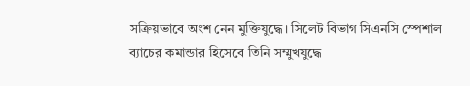সক্রিয়ভাবে অংশ নেন মুক্তিযুদ্ধে। সিলেট বিভাগ সিএনসি স্পেশাল ব্যাচের কমান্ডার হিসেবে তিনি সম্মুখযুদ্ধে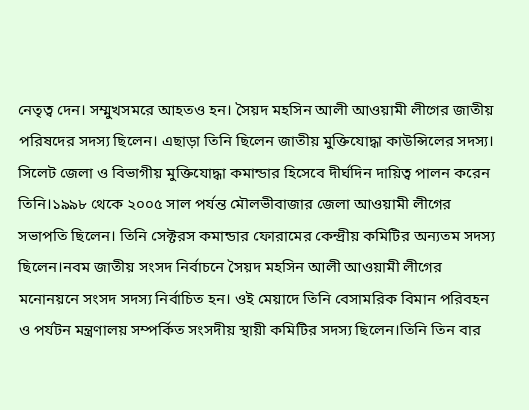নেতৃত্ব দেন। সম্মুখসমরে আহতও হন। সৈয়দ মহসিন আলী আওয়ামী লীগের জাতীয় পরিষদের সদস্য ছিলেন। এছাড়া তিনি ছিলেন জাতীয় মুক্তিযোদ্ধা কাউন্সিলের সদস্য। সিলেট জেলা ও বিভাগীয় মুক্তিযোদ্ধা কমান্ডার হিসেবে দীর্ঘদিন দায়িত্ব পালন করেন তিনি।১৯৯৮ থেকে ২০০৫ সাল পর্যন্ত মৌলভীবাজার জেলা আওয়ামী লীগের সভাপতি ছিলেন। তিনি সেক্টরস কমান্ডার ফোরামের কেন্দ্রীয় কমিটির অন্যতম সদস্য ছিলেন।নবম জাতীয় সংসদ নির্বাচনে সৈয়দ মহসিন আলী আওয়ামী লীগের মনোনয়নে সংসদ সদস্য নির্বাচিত হন। ওই মেয়াদে তিনি বেসামরিক বিমান পরিবহন ও পর্যটন মন্ত্রণালয় সম্পর্কিত সংসদীয় স্থায়ী কমিটির সদস্য ছিলেন।তিনি তিন বার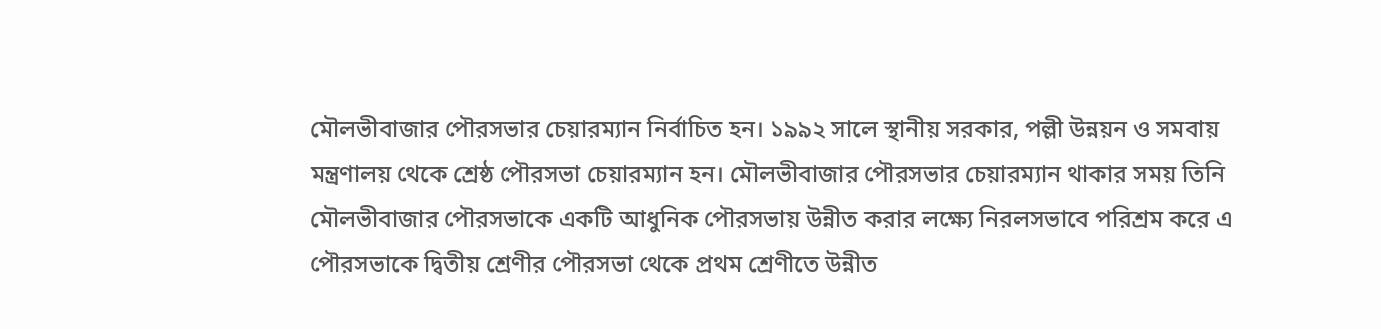মৌলভীবাজার পৌরসভার চেয়ারম্যান নির্বাচিত হন। ১৯৯২ সালে স্থানীয় সরকার, পল্লী উন্নয়ন ও সমবায় মন্ত্রণালয় থেকে শ্রেষ্ঠ পৌরসভা চেয়ারম্যান হন। মৌলভীবাজার পৌরসভার চেয়ারম্যান থাকার সময় তিনি মৌলভীবাজার পৌরসভাকে একটি আধুনিক পৌরসভায় উন্নীত করার লক্ষ্যে নিরলসভাবে পরিশ্রম করে এ পৌরসভাকে দ্বিতীয় শ্রেণীর পৌরসভা থেকে প্রথম শ্রেণীতে উন্নীত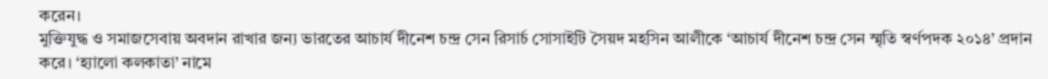করেন।
মুক্তিযুদ্ধ ও সমাজসেবায় অবদান রাখার জন্য ভারতের আচার্য দীনেশ চন্দ্র সেন রিসার্চ সোসাইটি সৈয়দ মহসিন আলীকে ‘আচার্য দীনেশ চন্দ্র সেন স্মৃতি স্বর্ণপদক ২০১৪’ প্রদান করে। ‘হ্যালো কলকাতা’ নামে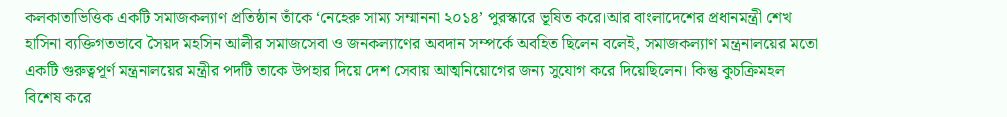কলকাতাভিত্তিক একটি সমাজকল্যাণ প্রতিষ্ঠান তাঁকে ‘নেহেরু সাম্য সম্মাননা ২০১৪’ পুরস্কারে ভূষিত করে।আর বাংলাদেশের প্রধানমন্ত্রী শেখ হাসিনা ব্যক্তিগতভাবে সৈয়দ মহসিন আলীর সমাজসেবা ও জনকল্যাণের অবদান সম্পর্কে অবহিত ছিলেন বলেই, সমাজকল্যাণ মন্ত্রনালয়ের মতো একটি গুরুত্বপূর্ণ মন্ত্রনালয়ের মন্ত্রীর পদটি তাকে উপহার দিয়ে দেশ সেবায় আত্মনিয়োগের জন্য সুযোগ করে দিয়েছিলেন। কিন্তু কুচক্রিমহল বিশেষ করে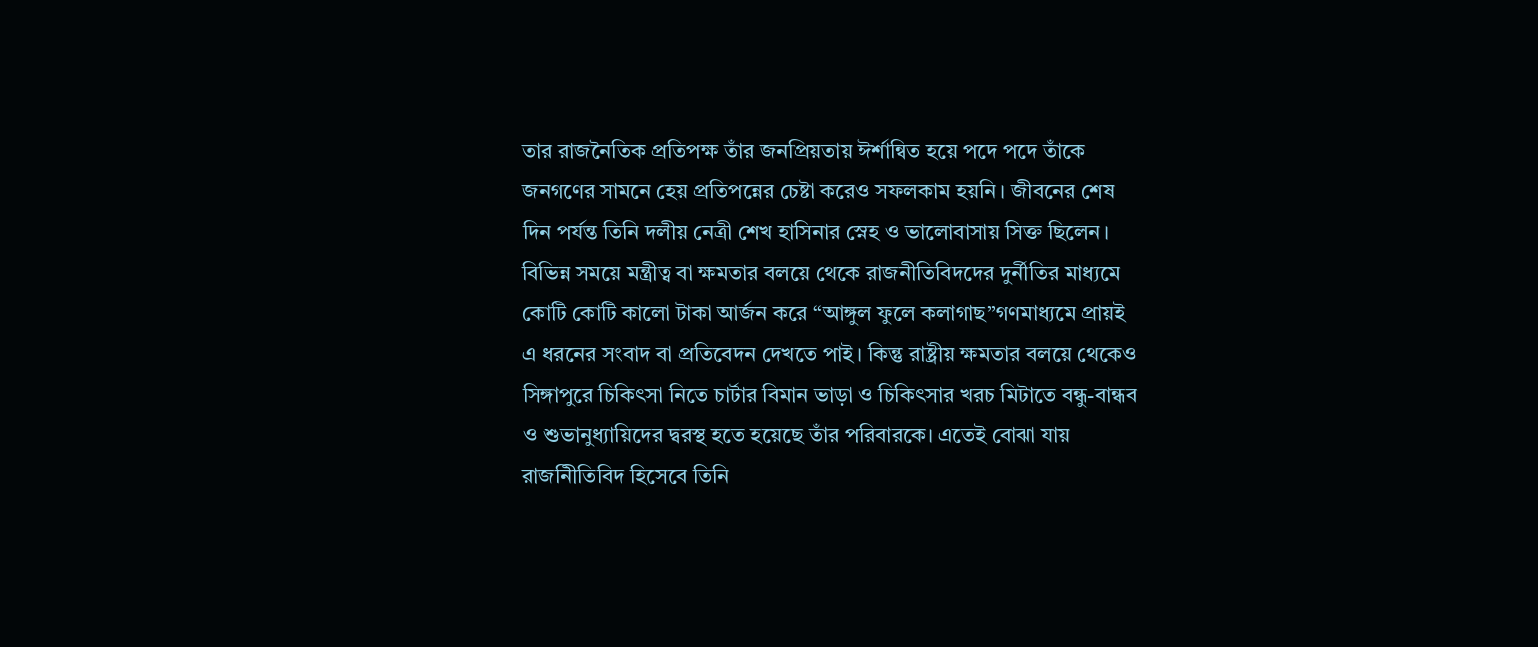তার রাজনৈতিক প্রতিপক্ষ তাঁর জনপ্রিয়তায় ঈর্শান্বিত হয়ে পদে পদে তাঁকে জনগণের সামনে হেয় প্রতিপন্নের চেষ্টা করেও সফলকাম হয়নি। জীবনের শেষ দিন পর্যন্ত তিনি দলীয় নেত্রী শেখ হাসিনার স্নেহ ও ভালোবাসায় সিক্ত ছিলেন। বিভিন্ন সময়ে মন্ত্রীত্ব বা ক্ষমতার বলয়ে থেকে রাজনীতিবিদদের দুর্নীতির মাধ্যমে কোটি কোটি কালো টাকা আর্জন করে “আঙ্গুল ফুলে কলাগাছ”গণমাধ্যমে প্রায়ই এ ধরনের সংবাদ বা প্রতিবেদন দেখতে পাই। কিন্তু রাষ্ট্রীয় ক্ষমতার বলয়ে থেকেও সিঙ্গাপুরে চিকিৎসা নিতে চার্টার বিমান ভাড়া ও চিকিৎসার খরচ মিটাতে বন্ধু-বান্ধব ও শুভানুধ্যায়িদের দ্বরস্থ হতে হয়েছে তাঁর পরিবারকে। এতেই বোঝা যায় রাজনিীতিবিদ হিসেবে তিনি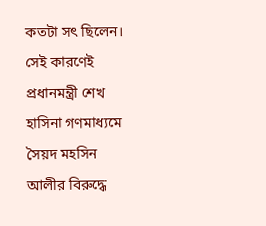কতটা সৎ ছিলেন। সেই কারণেই প্রধানমন্ত্রী শেখ হাসিনা গণমাধ্যমে সৈয়দ মহসিন আলীর বিরুদ্ধে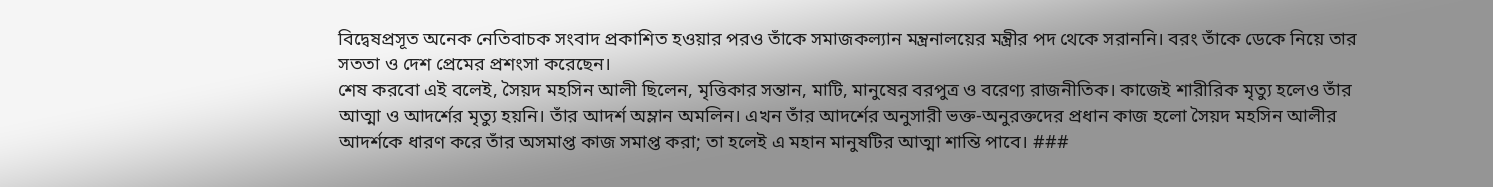বিদ্বেষপ্রসূত অনেক নেতিবাচক সংবাদ প্রকাশিত হওয়ার পরও তাঁকে সমাজকল্যান মন্ত্রনালয়ের মন্ত্রীর পদ থেকে সরাননি। বরং তাঁকে ডেকে নিয়ে তার সততা ও দেশ প্রেমের প্রশংসা করেছেন।
শেষ করবো এই বলেই, সৈয়দ মহসিন আলী ছিলেন, মৃত্তিকার সন্তান, মাটি, মানুষের বরপুত্র ও বরেণ্য রাজনীতিক। কাজেই শারীরিক মৃত্যু হলেও তাঁর আত্মা ও আদর্শের মৃত্যু হয়নি। তাঁর আদর্শ অম্লান অমলিন। এখন তাঁর আদর্শের অনুসারী ভক্ত-অনুরক্তদের প্রধান কাজ হলো সৈয়দ মহসিন আলীর আদর্শকে ধারণ করে তাঁর অসমাপ্ত কাজ সমাপ্ত করা; তা হলেই এ মহান মানুষটির আত্মা শান্তি পাবে। ###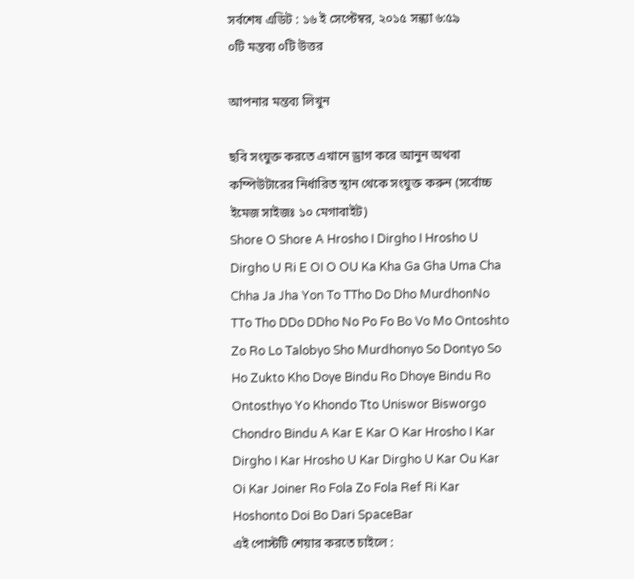সর্বশেষ এডিট : ১৬ ই সেপ্টেম্বর, ২০১৫ সন্ধ্যা ৬:৫৯
০টি মন্তব্য ০টি উত্তর

আপনার মন্তব্য লিখুন

ছবি সংযুক্ত করতে এখানে ড্রাগ করে আনুন অথবা কম্পিউটারের নির্ধারিত স্থান থেকে সংযুক্ত করুন (সর্বোচ্চ ইমেজ সাইজঃ ১০ মেগাবাইট)
Shore O Shore A Hrosho I Dirgho I Hrosho U Dirgho U Ri E OI O OU Ka Kha Ga Gha Uma Cha Chha Ja Jha Yon To TTho Do Dho MurdhonNo TTo Tho DDo DDho No Po Fo Bo Vo Mo Ontoshto Zo Ro Lo Talobyo Sho Murdhonyo So Dontyo So Ho Zukto Kho Doye Bindu Ro Dhoye Bindu Ro Ontosthyo Yo Khondo Tto Uniswor Bisworgo Chondro Bindu A Kar E Kar O Kar Hrosho I Kar Dirgho I Kar Hrosho U Kar Dirgho U Kar Ou Kar Oi Kar Joiner Ro Fola Zo Fola Ref Ri Kar Hoshonto Doi Bo Dari SpaceBar
এই পোস্টটি শেয়ার করতে চাইলে :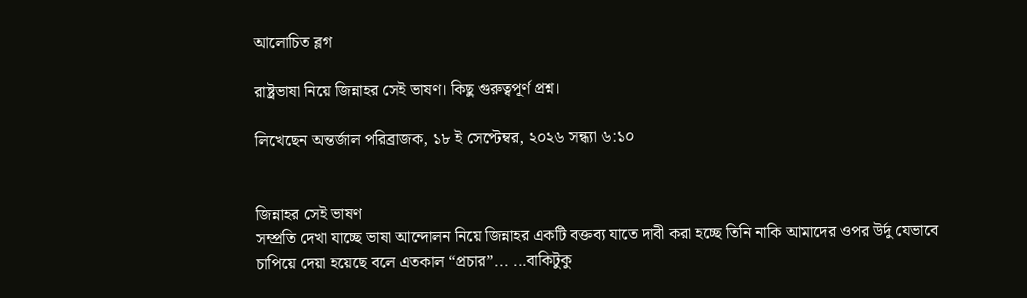আলোচিত ব্লগ

রাষ্ট্রভাষা নিয়ে জিন্নাহর সেই ভাষণ। কিছু গুরুত্বপূর্ণ প্রশ্ন।

লিখেছেন অন্তর্জাল পরিব্রাজক, ১৮ ই সেপ্টেম্বর, ২০২৬ সন্ধ্যা ৬:১০


জিন্নাহর সেই ভাষণ
সম্প্রতি দেখা যাচ্ছে ভাষা আন্দোলন নিয়ে জিন্নাহর একটি বক্তব্য যাতে দাবী করা হচ্ছে তিনি নাকি আমাদের ওপর উর্দু যেভাবে চাপিয়ে দেয়া হয়েছে বলে এতকাল “প্রচার”... ...বাকিটুকু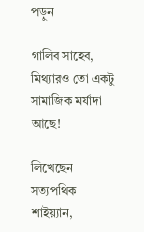পড়ুন

গালিব সাহেব, মিথ্যারও তো একটু সামাজিক মর্যাদা আছে!

লিখেছেন সত্যপথিক শাইয়্যান,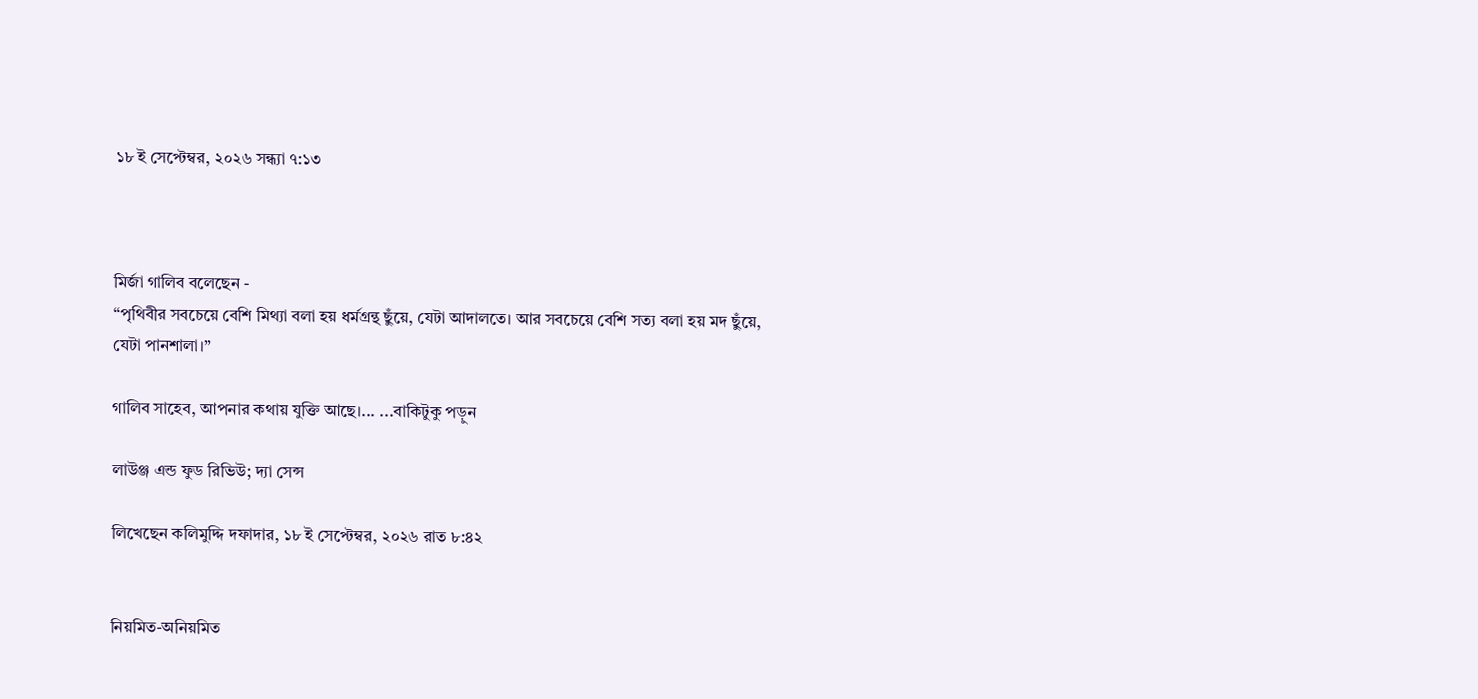১৮ ই সেপ্টেম্বর, ২০২৬ সন্ধ্যা ৭:১৩



মির্জা গালিব বলেছেন -
“পৃথিবীর সবচেয়ে বেশি মিথ্যা বলা হয় ধর্মগ্রন্থ ছুঁয়ে, যেটা আদালতে। আর সবচেয়ে বেশি সত্য বলা হয় মদ ছুঁয়ে, যেটা পানশালা।”

গালিব সাহেব, আপনার কথায় যুক্তি আছে।... ...বাকিটুকু পড়ুন

লাউঞ্জ এন্ড ফুড রিভিউ; দ্যা সেন্স

লিখেছেন কলিমুদ্দি দফাদার, ১৮ ই সেপ্টেম্বর, ২০২৬ রাত ৮:৪২


নিয়মিত-অনিয়মিত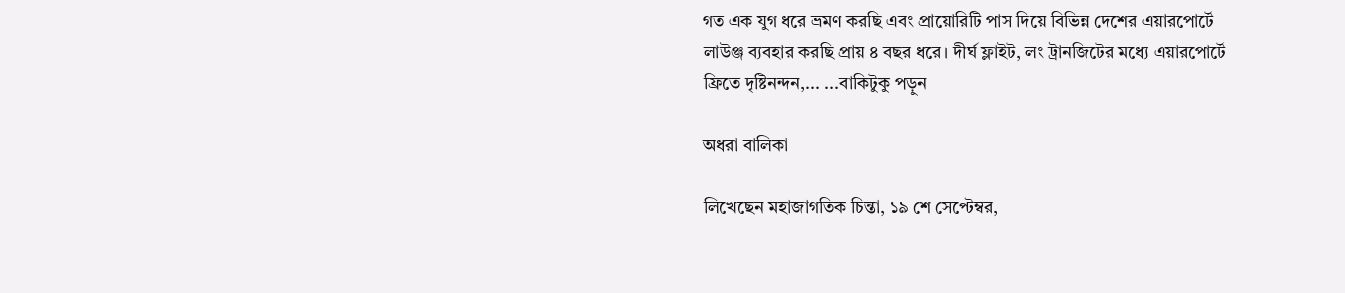গত এক যুগ ধরে ভ্রমণ করছি এবং প্রায়োরিটি পাস দিয়ে বিভিন্ন দেশের এয়ারপোর্টে লাউঞ্জ ব্যবহার করছি প্রায় ৪ বছর ধরে। দীর্ঘ ফ্লাইট, লং ট্রানজিটের মধ্যে এয়ারপোর্টে ফ্রিতে দৃষ্টিনন্দন,... ...বাকিটুকু পড়ুন

অধরা বালিকা

লিখেছেন মহাজাগতিক চিন্তা, ১৯ শে সেপ্টেম্বর,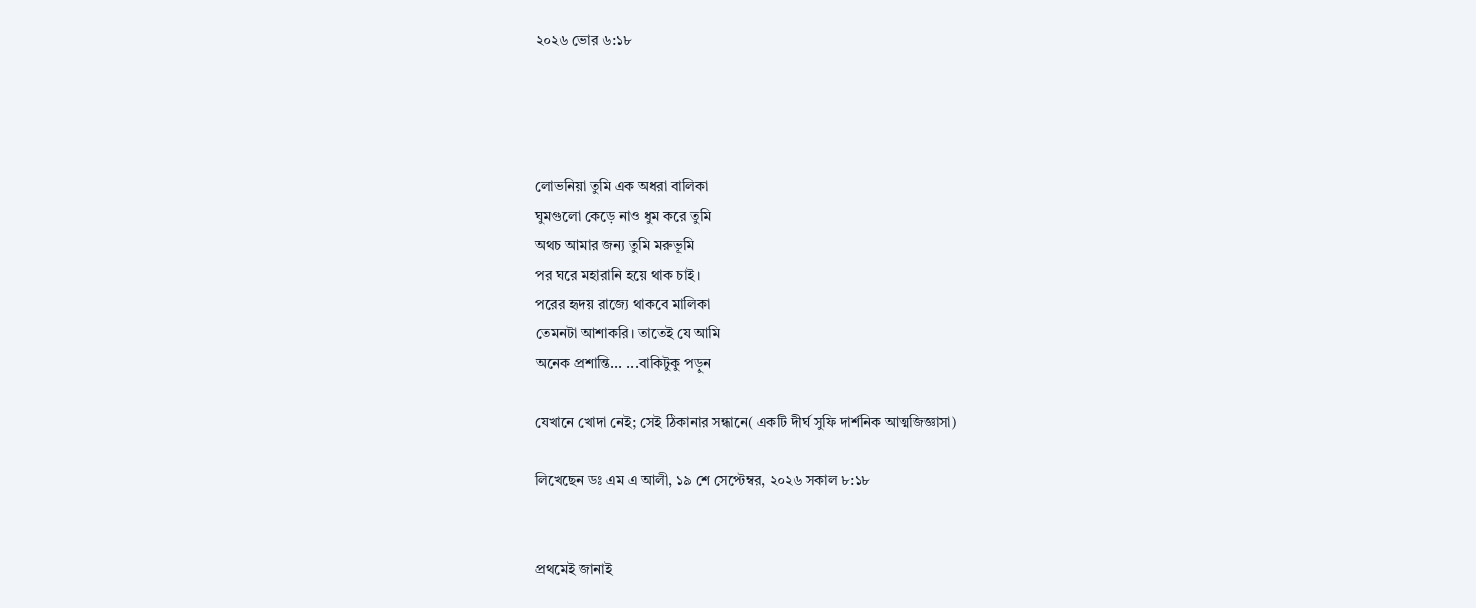২০২৬ ভোর ৬:১৮




লোভনিয়া তুমি এক অধরা বালিকা
ঘুমগুলো কেড়ে নাও ধুম করে তুমি
অথচ আমার জন্য তুমি মরুভূমি
পর ঘরে মহারানি হয়ে থাক চাই।
পরের হৃদয় রাজ্যে থাকবে মালিকা
তেমনটা আশাকরি। তাতেই যে আমি
অনেক প্রশান্তি... ...বাকিটুকু পড়ুন

যেখানে খোদা নেই; সেই ঠিকানার সন্ধানে( একটি দীর্ঘ সুফি দার্শনিক আত্মজিজ্ঞাসা)

লিখেছেন ডঃ এম এ আলী, ১৯ শে সেপ্টেম্বর, ২০২৬ সকাল ৮:১৮


প্রথমেই জানাই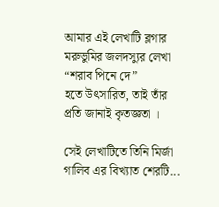আমার এই লেখাটি ব্লগার মরুভুমির জলদস্যুর লেখা “শরাব পিনে দে”
হতে উৎসারিত, তাই তাঁর প্রতি জানাই কৃতজ্ঞতা ।

সেই লেখাটিতে তিনি মির্জা গালিব এর বিখ্যাত শেরটি...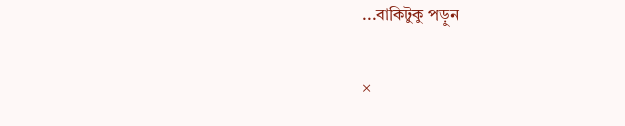...বাকিটুকু পড়ুন

×